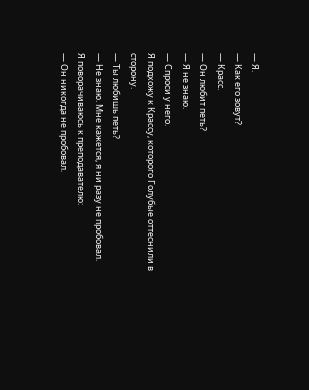— Я.
— Как его зовут?
— Красс.
— Он любит петь?
— Я не знаю.
— Спроси у него.
Я подхожу к Крассу, которого Голубые оттеснили в сторону.
— Ты любишь петь?
— Не знаю. Мне кажется, я ни разу не пробовал.
Я поворачиваюсь к преподавателю:
— Он никогда не пробовал.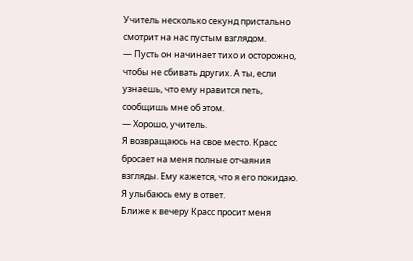Учитель несколько секунд пристально смотрит на нас пустым взглядом.
— Пусть он начинает тихо и осторожно, чтобы не сбивать других. А ты, если узнаешь, что ему нравится петь, сообщишь мне об этом.
— Хорошо, учитель.
Я возвращаюсь на свое место. Красс бросает на меня полные отчаяния взгляды. Ему кажется, что я его покидаю. Я улыбаюсь ему в ответ.
Ближе к вечеру Красс просит меня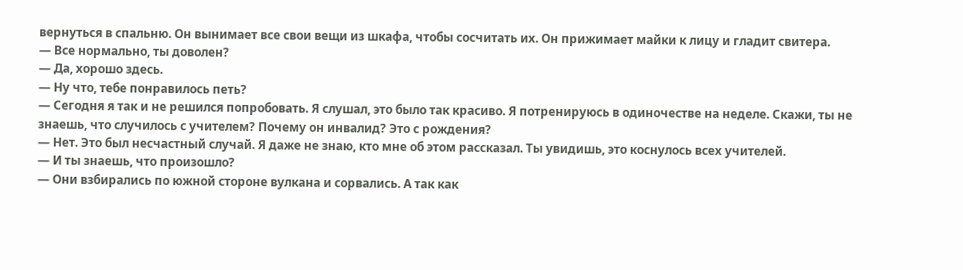вернуться в спальню. Он вынимает все свои вещи из шкафа, чтобы сосчитать их. Он прижимает майки к лицу и гладит свитера.
— Все нормально, ты доволен?
— Да, хорошо здесь.
— Ну что, тебе понравилось петь?
— Сегодня я так и не решился попробовать. Я слушал, это было так красиво. Я потренируюсь в одиночестве на неделе. Скажи, ты не знаешь, что случилось с учителем? Почему он инвалид? Это с рождения?
— Нет. Это был несчастный случай. Я даже не знаю, кто мне об этом рассказал. Ты увидишь, это коснулось всех учителей.
— И ты знаешь, что произошло?
— Они взбирались по южной стороне вулкана и сорвались. А так как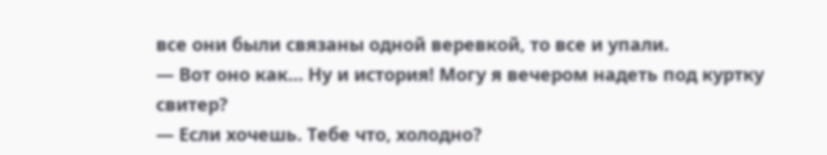все они были связаны одной веревкой, то все и упали.
— Вот оно как… Ну и история! Могу я вечером надеть под куртку свитер?
— Если хочешь. Тебе что, холодно?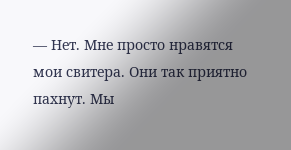— Нет. Мне просто нравятся мои свитера. Они так приятно пахнут. Мы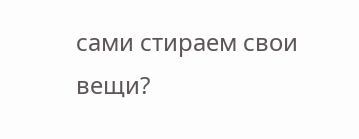сами стираем свои вещи?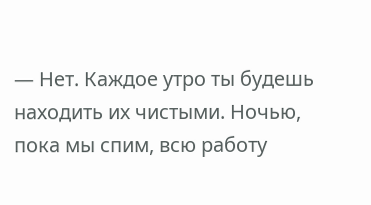— Нет. Каждое утро ты будешь находить их чистыми. Ночью, пока мы спим, всю работу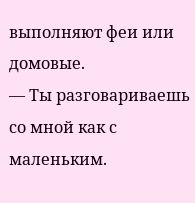выполняют феи или домовые.
— Ты разговариваешь со мной как с маленьким.